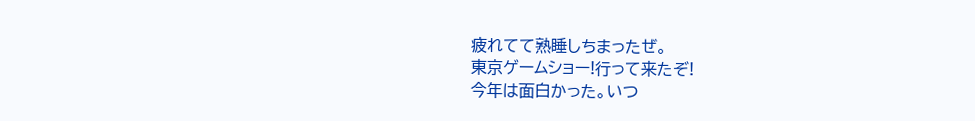疲れてて熟睡しちまったぜ。
東京ゲームショー!行って来たぞ!
今年は面白かった。いつ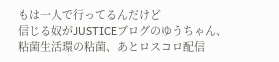もは一人で行ってるんだけど
信じる奴がJUSTICEブログのゆうちゃん、
粘菌生活環の粘菌、あとロスコロ配信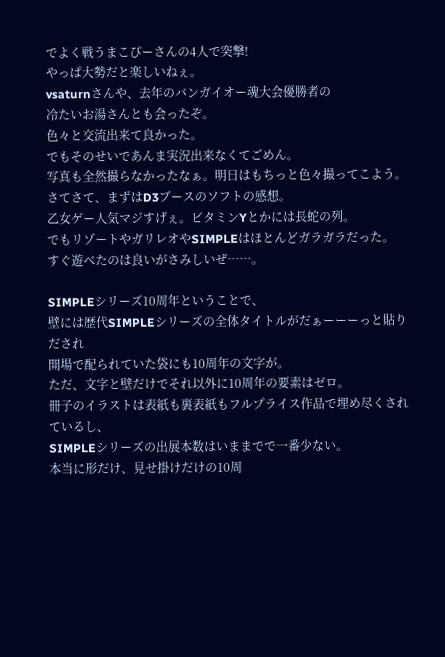でよく戦うまこぴーさんの4人で突撃!
やっぱ大勢だと楽しいねぇ。
vsaturnさんや、去年のバンガイオー魂大会優勝者の
冷たいお湯さんとも会ったぞ。
色々と交流出来て良かった。
でもそのせいであんま実況出来なくてごめん。
写真も全然撮らなかったなぁ。明日はもちっと色々撮ってこよう。
さてさて、まずはD3ブースのソフトの感想。
乙女ゲー人気マジすげぇ。ビタミンYとかには長蛇の列。
でもリゾートやガリレオやSIMPLEはほとんどガラガラだった。
すぐ遊べたのは良いがさみしいぜ……。

SIMPLEシリーズ10周年ということで、
壁には歴代SIMPLEシリーズの全体タイトルがだぁーーーっと貼りだされ
開場で配られていた袋にも10周年の文字が。
ただ、文字と壁だけでそれ以外に10周年の要素はゼロ。
冊子のイラストは表紙も裏表紙もフルプライス作品で埋め尽くされているし、
SIMPLEシリーズの出展本数はいままでで一番少ない。
本当に形だけ、見せ掛けだけの10周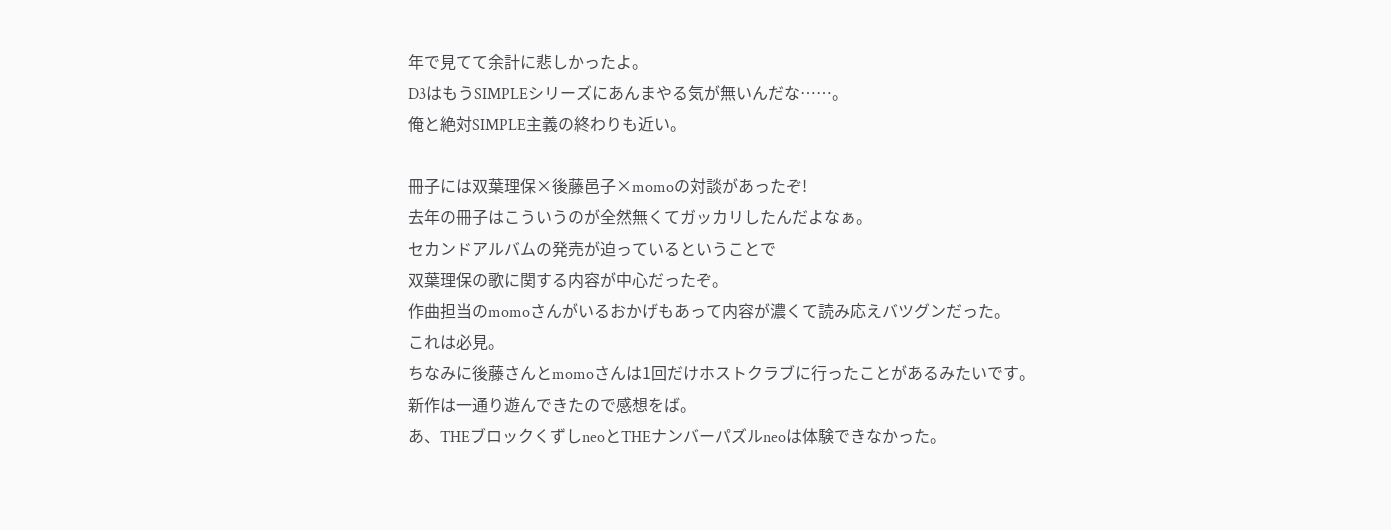年で見てて余計に悲しかったよ。
D3はもうSIMPLEシリーズにあんまやる気が無いんだな……。
俺と絶対SIMPLE主義の終わりも近い。

冊子には双葉理保×後藤邑子×momoの対談があったぞ!
去年の冊子はこういうのが全然無くてガッカリしたんだよなぁ。
セカンドアルバムの発売が迫っているということで
双葉理保の歌に関する内容が中心だったぞ。
作曲担当のmomoさんがいるおかげもあって内容が濃くて読み応えバツグンだった。
これは必見。
ちなみに後藤さんとmomoさんは1回だけホストクラブに行ったことがあるみたいです。
新作は一通り遊んできたので感想をば。
あ、THEブロックくずしneoとTHEナンバーパズルneoは体験できなかった。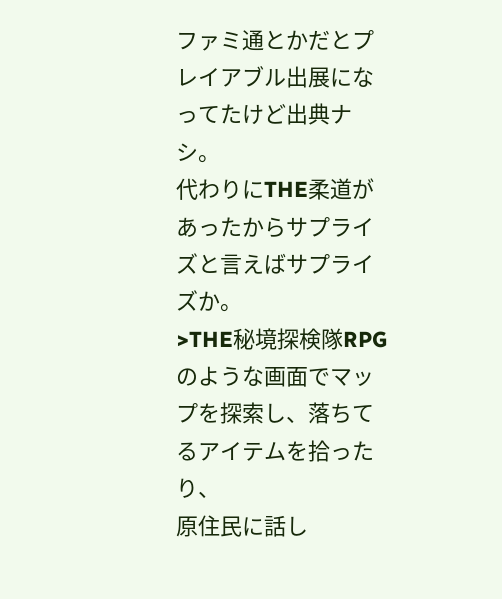ファミ通とかだとプレイアブル出展になってたけど出典ナシ。
代わりにTHE柔道があったからサプライズと言えばサプライズか。
>THE秘境探検隊RPGのような画面でマップを探索し、落ちてるアイテムを拾ったり、
原住民に話し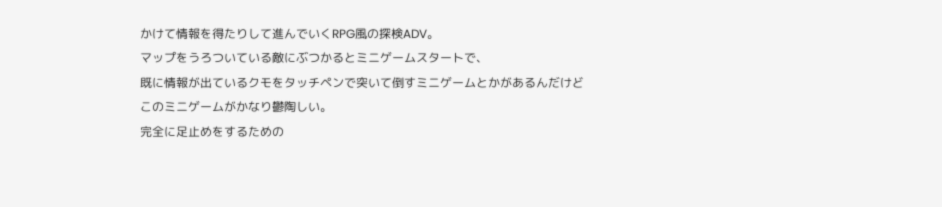かけて情報を得たりして進んでいくRPG風の探検ADV。
マップをうろついている敵にぶつかるとミニゲームスタートで、
既に情報が出ているクモをタッチペンで突いて倒すミニゲームとかがあるんだけど
このミニゲームがかなり鬱陶しい。
完全に足止めをするための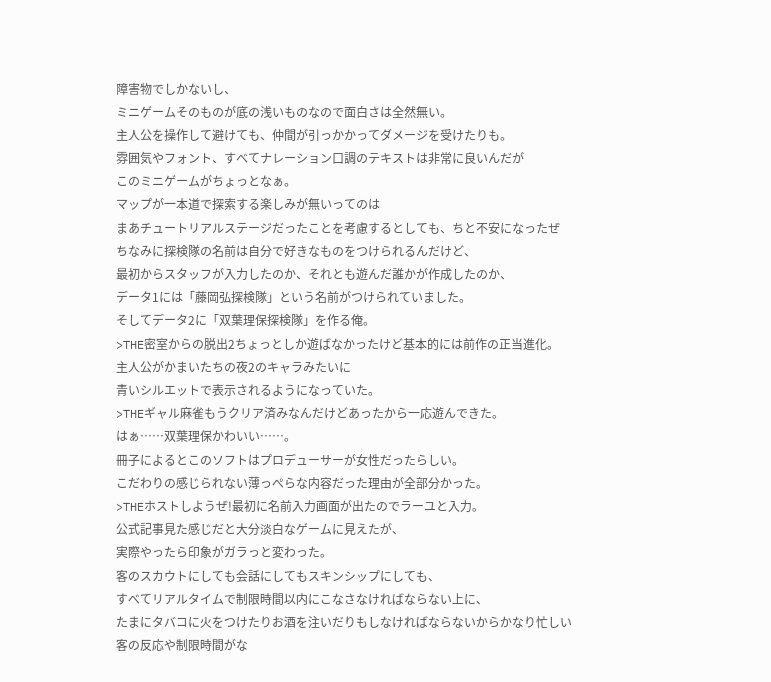障害物でしかないし、
ミニゲームそのものが底の浅いものなので面白さは全然無い。
主人公を操作して避けても、仲間が引っかかってダメージを受けたりも。
雰囲気やフォント、すべてナレーション口調のテキストは非常に良いんだが
このミニゲームがちょっとなぁ。
マップが一本道で探索する楽しみが無いってのは
まあチュートリアルステージだったことを考慮するとしても、ちと不安になったぜ
ちなみに探検隊の名前は自分で好きなものをつけられるんだけど、
最初からスタッフが入力したのか、それとも遊んだ誰かが作成したのか、
データ1には「藤岡弘探検隊」という名前がつけられていました。
そしてデータ2に「双葉理保探検隊」を作る俺。
>THE密室からの脱出2ちょっとしか遊ばなかったけど基本的には前作の正当進化。
主人公がかまいたちの夜2のキャラみたいに
青いシルエットで表示されるようになっていた。
>THEギャル麻雀もうクリア済みなんだけどあったから一応遊んできた。
はぁ……双葉理保かわいい……。
冊子によるとこのソフトはプロデューサーが女性だったらしい。
こだわりの感じられない薄っぺらな内容だった理由が全部分かった。
>THEホストしようぜ!最初に名前入力画面が出たのでラーユと入力。
公式記事見た感じだと大分淡白なゲームに見えたが、
実際やったら印象がガラっと変わった。
客のスカウトにしても会話にしてもスキンシップにしても、
すべてリアルタイムで制限時間以内にこなさなければならない上に、
たまにタバコに火をつけたりお酒を注いだりもしなければならないからかなり忙しい
客の反応や制限時間がな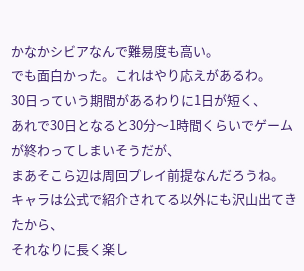かなかシビアなんで難易度も高い。
でも面白かった。これはやり応えがあるわ。
30日っていう期間があるわりに1日が短く、
あれで30日となると30分〜1時間くらいでゲームが終わってしまいそうだが、
まあそこら辺は周回プレイ前提なんだろうね。
キャラは公式で紹介されてる以外にも沢山出てきたから、
それなりに長く楽し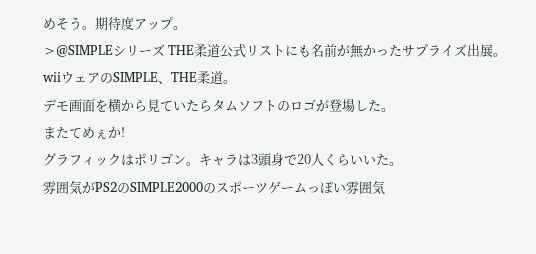めそう。期待度アップ。
>@SIMPLEシリーズ THE柔道公式リストにも名前が無かったサプライズ出展。
wiiウェアのSIMPLE、THE柔道。
デモ画面を横から見ていたらタムソフトのロゴが登場した。
またてめぇか!
グラフィックはポリゴン。キャラは3頭身で20人くらいいた。
雰囲気がPS2のSIMPLE2000のスポーツゲームっぽい雰囲気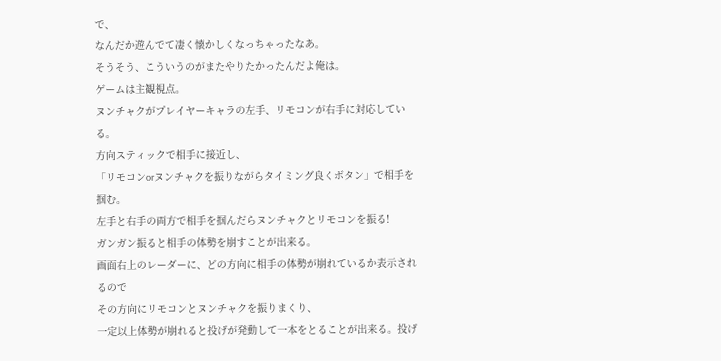で、
なんだか遊んでて凄く懐かしくなっちゃったなあ。
そうそう、こういうのがまたやりたかったんだよ俺は。
ゲームは主観視点。
ヌンチャクがプレイヤーキャラの左手、リモコンが右手に対応している。
方向スティックで相手に接近し、
「リモコンorヌンチャクを振りながらタイミング良くボタン」で相手を掴む。
左手と右手の両方で相手を掴んだらヌンチャクとリモコンを振る!
ガンガン振ると相手の体勢を崩すことが出来る。
画面右上のレーダーに、どの方向に相手の体勢が崩れているか表示されるので
その方向にリモコンとヌンチャクを振りまくり、
一定以上体勢が崩れると投げが発動して一本をとることが出来る。投げ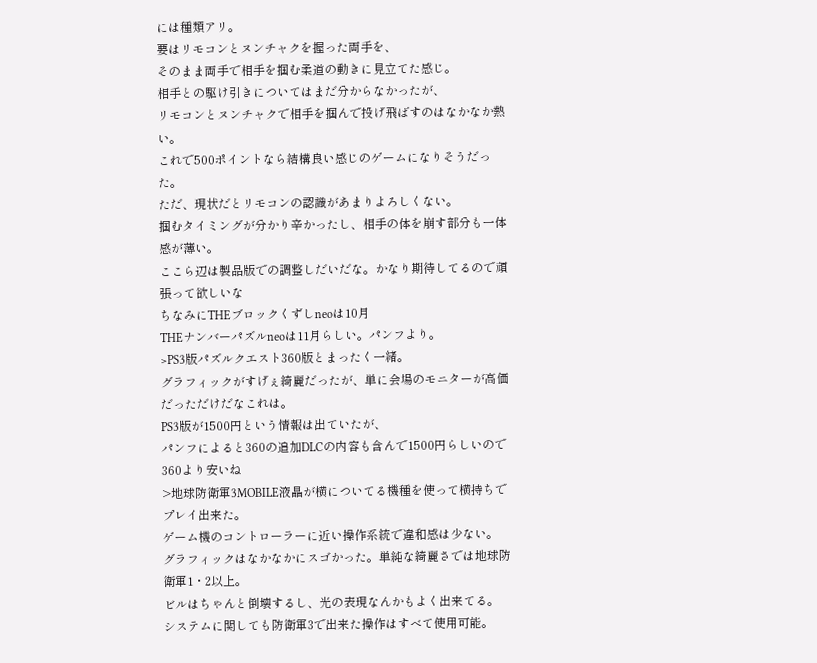には種類アリ。
要はリモコンとヌンチャクを握った両手を、
そのまま両手で相手を掴む柔道の動きに見立てた感じ。
相手との駆け引きについてはまだ分からなかったが、
リモコンとヌンチャクで相手を掴んで投げ飛ばすのはなかなか熱い。
これで500ポイントなら結構良い感じのゲームになりそうだった。
ただ、現状だとリモコンの認識があまりよろしくない。
掴むタイミングが分かり辛かったし、相手の体を崩す部分も一体感が薄い。
ここら辺は製品版での調整しだいだな。かなり期待してるので頑張って欲しいな
ちなみにTHEブロックくずしneoは10月
THEナンバーパズルneoは11月らしい。パンフより。
>PS3版パズルクエスト360版とまったく一緒。
グラフィックがすげぇ綺麗だったが、単に会場のモニターが高価だっただけだなこれは。
PS3版が1500円という情報は出ていたが、
パンフによると360の追加DLCの内容も含んで1500円らしいので360より安いね
>地球防衛軍3MOBILE液晶が横についてる機種を使って横持ちでプレイ出来た。
ゲーム機のコントローラーに近い操作系統で違和感は少ない。
グラフィックはなかなかにスゴかった。単純な綺麗さでは地球防衛軍1・2以上。
ビルはちゃんと倒壊するし、光の表現なんかもよく出来てる。
システムに関しても防衛軍3で出来た操作はすべて使用可能。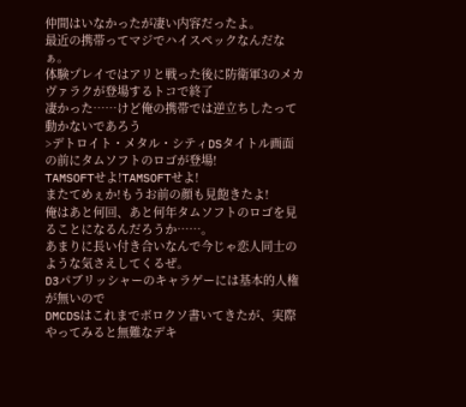仲間はいなかったが凄い内容だったよ。
最近の携帯ってマジでハイスペックなんだなぁ。
体験プレイではアリと戦った後に防衛軍3のメカヴァラクが登場するトコで終了
凄かった……けど俺の携帯では逆立ちしたって動かないであろう
>デトロイト・メタル・シティDSタイトル画面の前にタムソフトのロゴが登場!
TAMSOFTせよ!TAMSOFTせよ!
またてめぇか!もうお前の顔も見飽きたよ!
俺はあと何回、あと何年タムソフトのロゴを見ることになるんだろうか……。
あまりに長い付き合いなんで今じゃ恋人同士のような気さえしてくるぜ。
D3パブリッシャーのキャラゲーには基本的人権が無いので
DMCDSはこれまでボロクソ書いてきたが、実際やってみると無難なデキ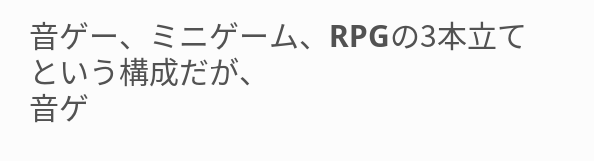音ゲー、ミニゲーム、RPGの3本立てという構成だが、
音ゲ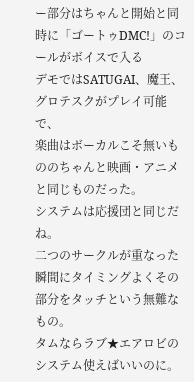ー部分はちゃんと開始と同時に「ゴートゥDMC!」のコールがボイスで入る
デモではSATUGAI、魔王、グロテスクがプレイ可能で、
楽曲はボーカルこそ無いもののちゃんと映画・アニメと同じものだった。
システムは応援団と同じだね。
二つのサークルが重なった瞬間にタイミングよくその部分をタッチという無難なもの。
タムならラブ★エアロビのシステム使えばいいのに。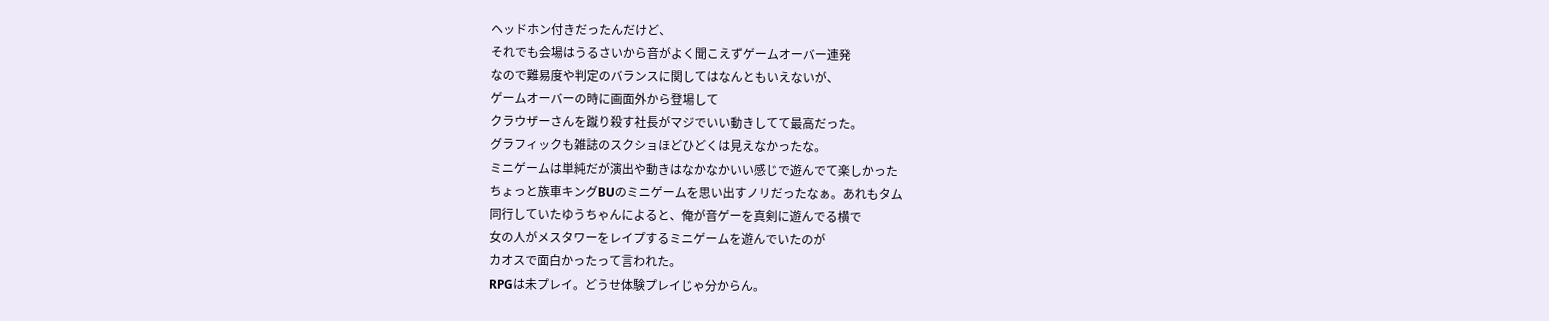ヘッドホン付きだったんだけど、
それでも会場はうるさいから音がよく聞こえずゲームオーバー連発
なので難易度や判定のバランスに関してはなんともいえないが、
ゲームオーバーの時に画面外から登場して
クラウザーさんを蹴り殺す社長がマジでいい動きしてて最高だった。
グラフィックも雑誌のスクショほどひどくは見えなかったな。
ミニゲームは単純だが演出や動きはなかなかいい感じで遊んでて楽しかった
ちょっと族車キングBUのミニゲームを思い出すノリだったなぁ。あれもタム
同行していたゆうちゃんによると、俺が音ゲーを真剣に遊んでる横で
女の人がメスタワーをレイプするミニゲームを遊んでいたのが
カオスで面白かったって言われた。
RPGは未プレイ。どうせ体験プレイじゃ分からん。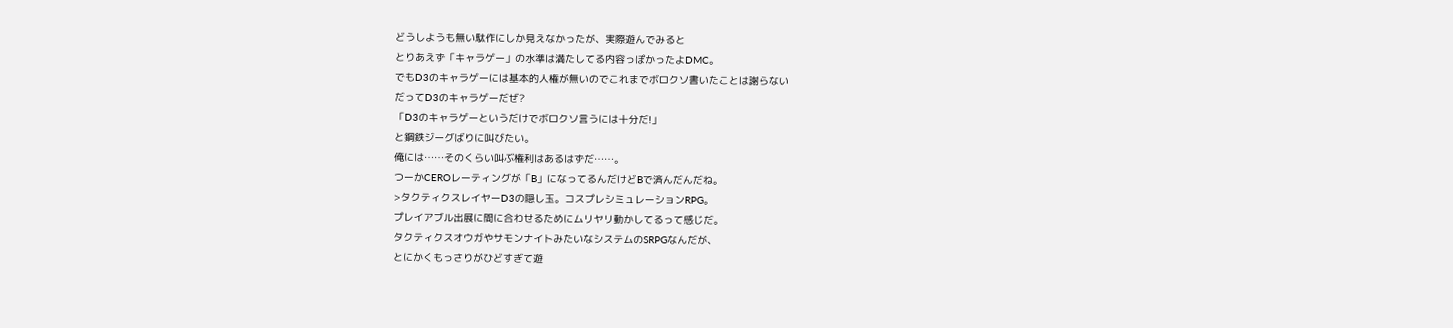どうしようも無い駄作にしか見えなかったが、実際遊んでみると
とりあえず「キャラゲー」の水準は満たしてる内容っぽかったよDMC。
でもD3のキャラゲーには基本的人権が無いのでこれまでボロクソ書いたことは謝らない
だってD3のキャラゲーだぜ?
「D3のキャラゲーというだけでボロクソ言うには十分だ!」
と鋼鉄ジーグばりに叫びたい。
俺には……そのくらい叫ぶ権利はあるはずだ……。
つーかCEROレーティングが「B」になってるんだけどBで済んだんだね。
>タクティクスレイヤーD3の隠し玉。コスプレシミュレーションRPG。
プレイアブル出展に間に合わせるためにムリヤリ動かしてるって感じだ。
タクティクスオウガやサモンナイトみたいなシステムのSRPGなんだが、
とにかくもっさりがひどすぎて遊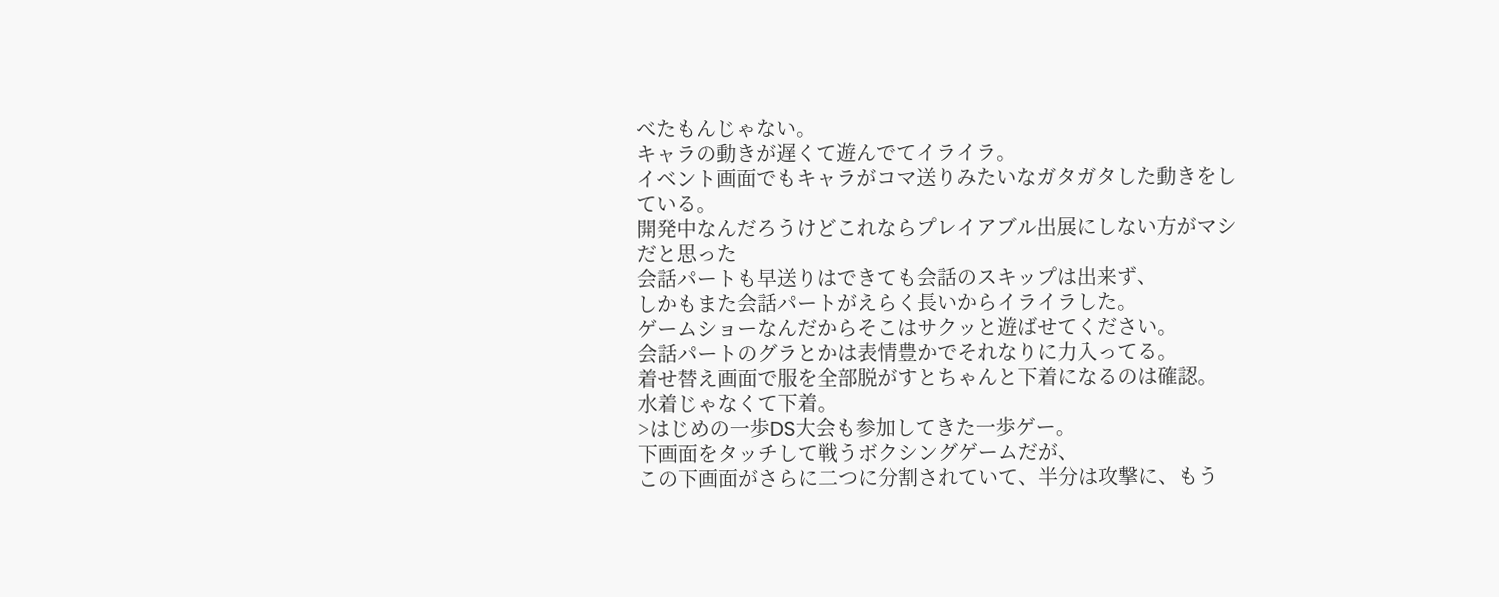べたもんじゃない。
キャラの動きが遅くて遊んでてイライラ。
イベント画面でもキャラがコマ送りみたいなガタガタした動きをしている。
開発中なんだろうけどこれならプレイアブル出展にしない方がマシだと思った
会話パートも早送りはできても会話のスキップは出来ず、
しかもまた会話パートがえらく長いからイライラした。
ゲームショーなんだからそこはサクッと遊ばせてください。
会話パートのグラとかは表情豊かでそれなりに力入ってる。
着せ替え画面で服を全部脱がすとちゃんと下着になるのは確認。
水着じゃなくて下着。
>はじめの一歩DS大会も参加してきた一歩ゲー。
下画面をタッチして戦うボクシングゲームだが、
この下画面がさらに二つに分割されていて、半分は攻撃に、もう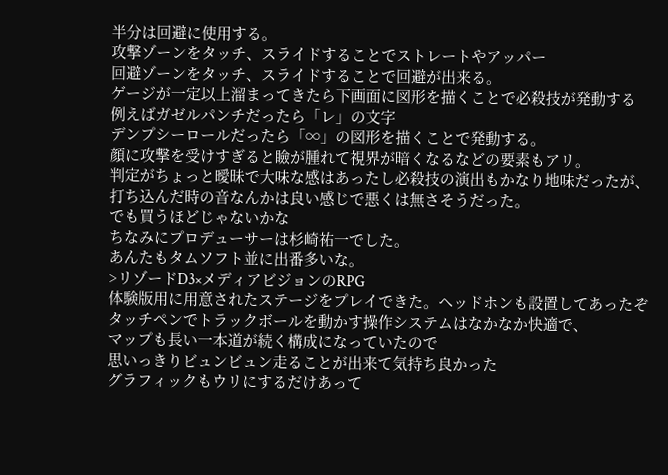半分は回避に使用する。
攻撃ゾーンをタッチ、スライドすることでストレートやアッパー
回避ゾーンをタッチ、スライドすることで回避が出来る。
ゲージが一定以上溜まってきたら下画面に図形を描くことで必殺技が発動する
例えばガゼルパンチだったら「レ」の文字
デンプシーロールだったら「∞」の図形を描くことで発動する。
顔に攻撃を受けすぎると瞼が腫れて視界が暗くなるなどの要素もアリ。
判定がちょっと曖昧で大味な感はあったし必殺技の演出もかなり地味だったが、
打ち込んだ時の音なんかは良い感じで悪くは無さそうだった。
でも買うほどじゃないかな
ちなみにプロデューサーは杉崎祐一でした。
あんたもタムソフト並に出番多いな。
>リゾードD3×メディアビジョンのRPG
体験版用に用意されたステージをプレイできた。ヘッドホンも設置してあったぞ
タッチペンでトラックボールを動かす操作システムはなかなか快適で、
マップも長い一本道が続く構成になっていたので
思いっきりビュンビュン走ることが出来て気持ち良かった
グラフィックもウリにするだけあって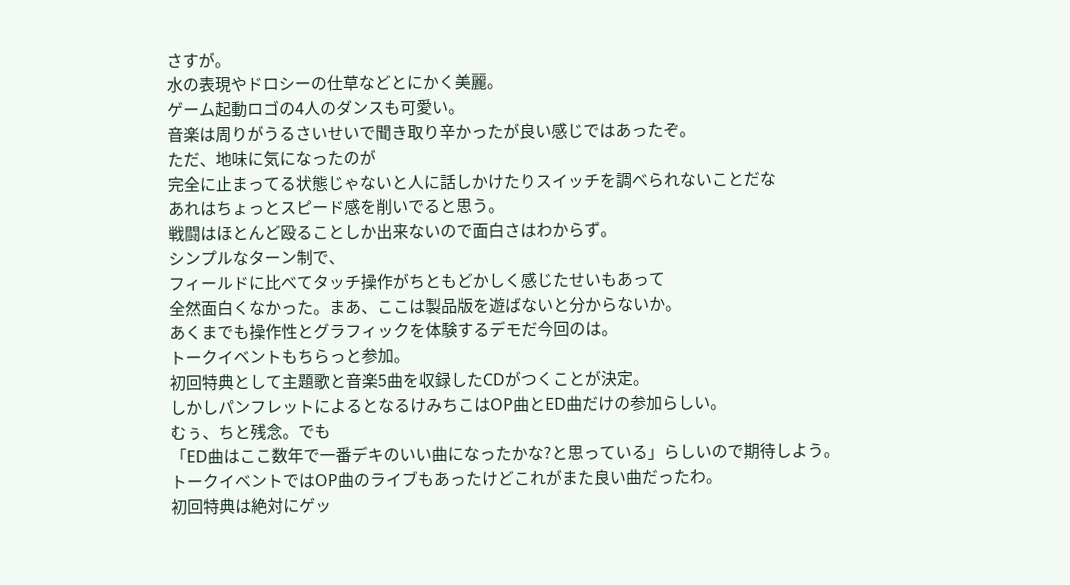さすが。
水の表現やドロシーの仕草などとにかく美麗。
ゲーム起動ロゴの4人のダンスも可愛い。
音楽は周りがうるさいせいで聞き取り辛かったが良い感じではあったぞ。
ただ、地味に気になったのが
完全に止まってる状態じゃないと人に話しかけたりスイッチを調べられないことだな
あれはちょっとスピード感を削いでると思う。
戦闘はほとんど殴ることしか出来ないので面白さはわからず。
シンプルなターン制で、
フィールドに比べてタッチ操作がちともどかしく感じたせいもあって
全然面白くなかった。まあ、ここは製品版を遊ばないと分からないか。
あくまでも操作性とグラフィックを体験するデモだ今回のは。
トークイベントもちらっと参加。
初回特典として主題歌と音楽5曲を収録したCDがつくことが決定。
しかしパンフレットによるとなるけみちこはOP曲とED曲だけの参加らしい。
むぅ、ちと残念。でも
「ED曲はここ数年で一番デキのいい曲になったかな?と思っている」らしいので期待しよう。
トークイベントではOP曲のライブもあったけどこれがまた良い曲だったわ。
初回特典は絶対にゲッ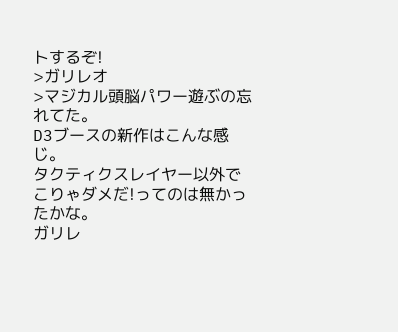トするぞ!
>ガリレオ
>マジカル頭脳パワー遊ぶの忘れてた。
D3ブースの新作はこんな感じ。
タクティクスレイヤー以外でこりゃダメだ!ってのは無かったかな。
ガリレ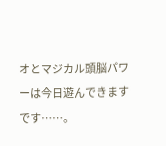オとマジカル頭脳パワーは今日遊んできますです……。